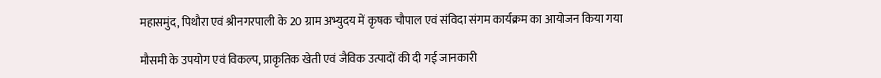महासमुंद, पिथौरा एवं श्रीनगरपाली के 20 ग्राम अभ्युदय में कृषक चौपाल एवं संविदा संगम कार्यक्रम का आयोजन किया गया

मौसमी के उपयोग एवं विकल्प, प्राकृतिक खेती एवं जैविक उत्पादों की दी गई जानकारी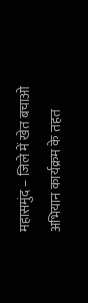महासमुंद – जिले में खेत बचाओ अभियान कार्यक्रम के तहत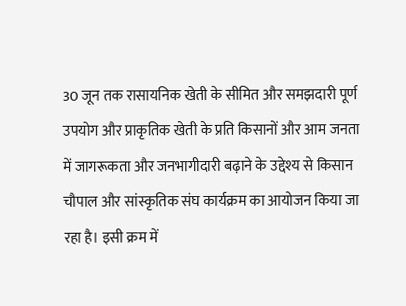30 जून तक रासायनिक खेती के सीमित और समझदारी पूर्ण उपयोग और प्राकृतिक खेती के प्रति किसानों और आम जनता में जागरूकता और जनभागीदारी बढ़ाने के उद्देश्य से किसान चौपाल और सांस्कृतिक संघ कार्यक्रम का आयोजन किया जा रहा है। इसी क्रम में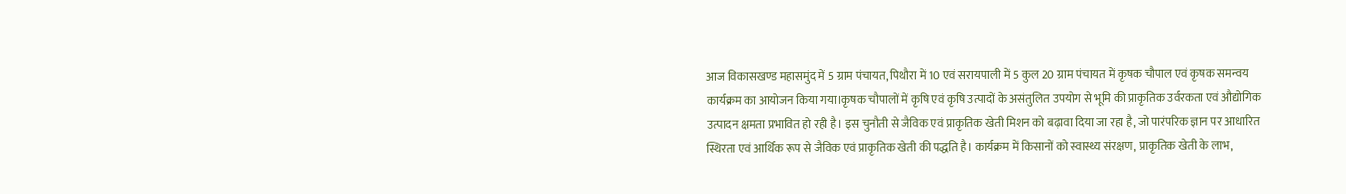आज विकासखण्ड महासमुंद में 5 ग्राम पंचायत, पिथौरा में 10 एवं सरायपाली में 5 कुल 20 ग्राम पंचायत में कृषक चौपाल एवं कृषक समन्वय कार्यक्रम का आयोजन किया गया।कृषक चौपालों में कृषि एवं कृषि उत्पादों के असंतुलित उपयोग से भूमि की प्राकृतिक उर्वरकता एवं औद्योगिक उत्पादन क्षमता प्रभावित हो रही है। इस चुनौती से जैविक एवं प्राकृतिक खेती मिशन को बढ़ावा दिया जा रहा है, जो पारंपरिक ज्ञान पर आधारित स्थिरता एवं आर्थिक रूप से जैविक एवं प्राकृतिक खेती की पद्धति है। कार्यक्रम में किसानों को स्वास्थ्य संरक्षण, प्राकृतिक खेती के लाभ,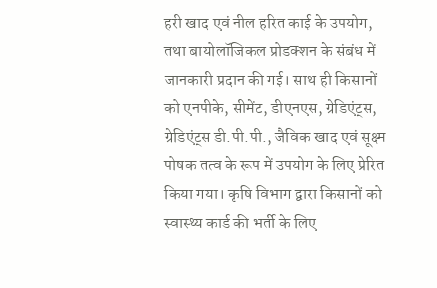हरी खाद एवं नील हरित काई के उपयोग, तथा बायोलॉजिकल प्रोडक्शन के संबंध में जानकारी प्रदान की गई। साथ ही किसानों को एनपीके, सीमेंट, डीएनएस, ग्रेडिएंट्स, ग्रेडिएंट्स डी.पी.पी., जैविक खाद एवं सूक्ष्म पोषक तत्व के रूप में उपयोग के लिए प्रेरित किया गया। कृषि विभाग द्वारा किसानों को स्वास्थ्य कार्ड की भर्ती के लिए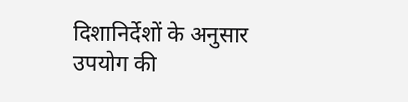दिशानिर्देशों के अनुसार उपयोग की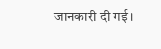जानकारी दी गई।